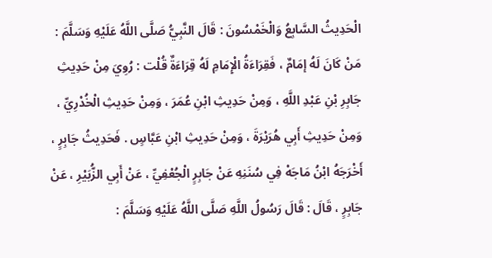الْحَدِيثُ السَّابِعُ وَالْخَمْسُونَ : قَالَ النَّبِيُّ صَلَّى اللَّهُ عَلَيْهِ وَسَلَّمَ : مَنْ كَانَ لَهُ إمَامٌ ، فَقِرَاءَةُ الْإِمَامِ لَهُ قِرَاءَةٌ قُلْت : رُوِيَ مِنْ حَدِيثِ جَابِرِ بْنِ عَبْدِ اللَّهِ ، وَمِنْ حَدِيثِ ابْنِ عُمَرَ ، وَمِنْ حَدِيثِ الْخُدْرِيِّ ، وَمِنْ حَدِيثِ أَبِي هُرَيْرَةَ ، وَمِنْ حَدِيثِ ابْنِ عَبَّاسٍ . فَحَدِيثُ جَابِرٍ ، أَخْرَجَهُ ابْنُ مَاجَهْ فِي سُنَنِهِ عَنْ جَابِرٍ الْجُعْفِيِّ ، عَنْ أَبِي الزُّبَيْرِ ، عَنْ جَابِرٍ ، قَالَ : قَالَ رَسُولُ اللَّهِ صَلَّى اللَّهُ عَلَيْهِ وَسَلَّمَ :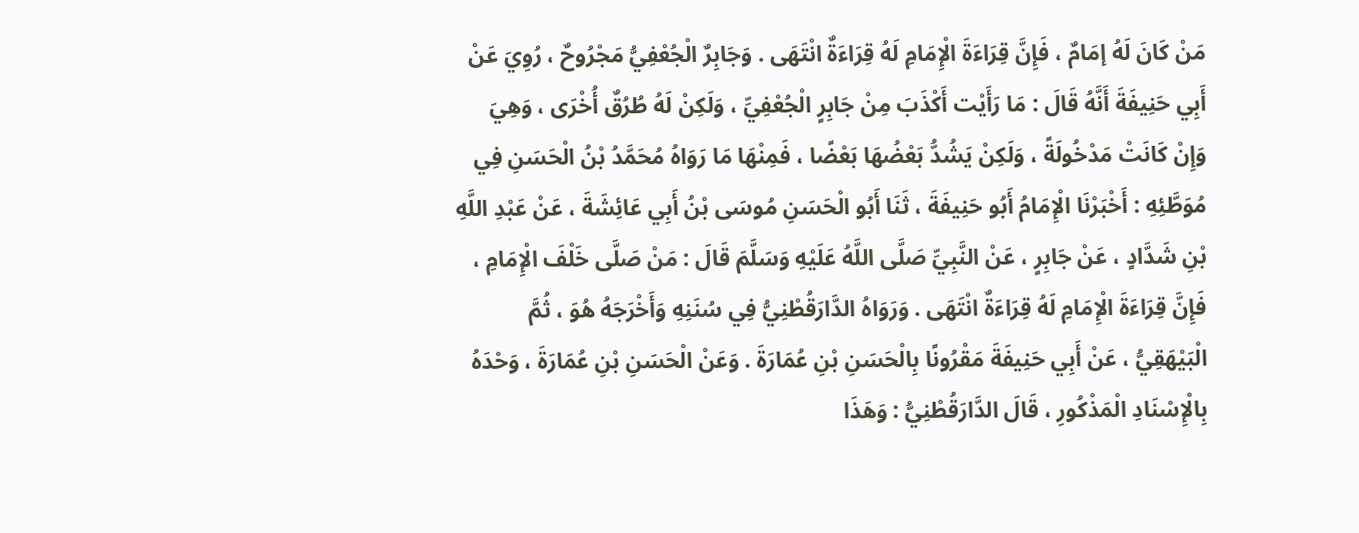مَنْ كَانَ لَهُ إمَامٌ ، فَإِنَّ قِرَاءَةَ الْإِمَامِ لَهُ قِرَاءَةٌ انْتَهَى . وَجَابِرٌ الْجُعْفِيُّ مَجْرُوحٌ ، رُوِيَ عَنْ أَبِي حَنِيفَةَ أَنَّهُ قَالَ : مَا رَأَيْت أَكْذَبَ مِنْ جَابِرٍ الْجُعْفِيِّ ، وَلَكِنْ لَهُ طُرُقٌ أُخْرَى ، وَهِيَ وَإِنْ كَانَتْ مَدْخُولَةً ، وَلَكِنْ يَشُدُّ بَعْضُهَا بَعْضًا ، فَمِنْهَا مَا رَوَاهُ مُحَمَّدُ بْنُ الْحَسَنِ فِي مُوَطَّئِهِ : أَخْبَرْنَا الْإِمَامُ أَبُو حَنِيفَةَ ، ثَنَا أَبُو الْحَسَنِ مُوسَى بْنُ أَبِي عَائِشَةَ ، عَنْ عَبْدِ اللَّهِ بْنِ شَدَّادٍ ، عَنْ جَابِرٍ ، عَنْ النَّبِيِّ صَلَّى اللَّهُ عَلَيْهِ وَسَلَّمَ قَالَ : مَنْ صَلَّى خَلْفَ الْإِمَامِ ، فَإِنَّ قِرَاءَةَ الْإِمَامِ لَهُ قِرَاءَةٌ انْتَهَى . وَرَوَاهُ الدَّارَقُطْنِيُّ فِي سُنَنِهِ وَأَخْرَجَهُ هُوَ ، ثُمَّ الْبَيْهَقِيُّ ، عَنْ أَبِي حَنِيفَةَ مَقْرُونًا بِالْحَسَنِ بْنِ عُمَارَةَ . وَعَنْ الْحَسَنِ بْنِ عُمَارَةَ ، وَحْدَهُ بِالْإِسْنَادِ الْمَذْكُورِ ، قَالَ الدَّارَقُطْنِيُّ : وَهَذَا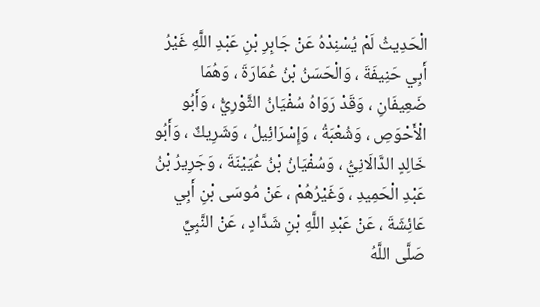الْحَدِيثُ لَمْ يُسْنِدْهُ عَنْ جَابِرِ بْنِ عَبْدِ اللَّهِ غَيْرُ أَبِي حَنِيفَةَ ، وَالْحَسَنُ بْنُ عُمَارَةَ ، وَهُمَا ضَعِيفَانِ ، وَقَدْ رَوَاهُ سُفْيَانُ الثَّوْرِيُّ ، وَأَبُو الْأَحْوَصِ ، وَشُعْبَةُ ، وَإِسْرَائِيلُ ، وَشَرِيكٌ ، وَأَبُو خَالِدٍ الدَّالَانِيُّ ، وَسُفْيَانُ بْنُ عُيَيْنَةَ ، وَجَرِيرُ بْنُ عَبْدِ الْحَمِيدِ ، وَغَيْرُهُمْ ، عَنْ مُوسَى بْنِ أَبِي عَائِشَةَ ، عَنْ عَبْدِ اللَّهِ بْنِ شَدَّادٍ ، عَنْ النَّبِيِّ صَلَّى اللَّهُ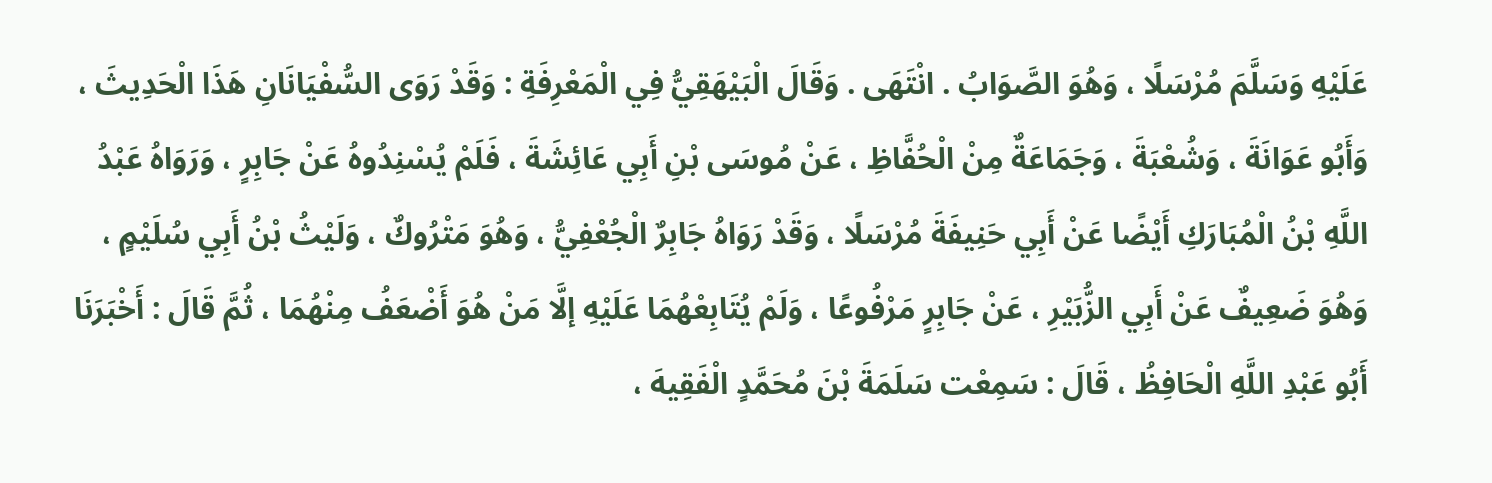عَلَيْهِ وَسَلَّمَ مُرْسَلًا ، وَهُوَ الصَّوَابُ . انْتَهَى . وَقَالَ الْبَيْهَقِيُّ فِي الْمَعْرِفَةِ : وَقَدْ رَوَى السُّفْيَانَانِ هَذَا الْحَدِيثَ ، وَأَبُو عَوَانَةَ ، وَشُعْبَةَ ، وَجَمَاعَةٌ مِنْ الْحُفَّاظِ ، عَنْ مُوسَى بْنِ أَبِي عَائِشَةَ ، فَلَمْ يُسْنِدُوهُ عَنْ جَابِرٍ ، وَرَوَاهُ عَبْدُ اللَّهِ بْنُ الْمُبَارَكِ أَيْضًا عَنْ أَبِي حَنِيفَةَ مُرْسَلًا ، وَقَدْ رَوَاهُ جَابِرٌ الْجُعْفِيُّ ، وَهُوَ مَتْرُوكٌ ، وَلَيْثُ بْنُ أَبِي سُلَيْمٍ ، وَهُوَ ضَعِيفٌ عَنْ أَبِي الزُّبَيْرِ ، عَنْ جَابِرٍ مَرْفُوعًا ، وَلَمْ يُتَابِعْهُمَا عَلَيْهِ إلَّا مَنْ هُوَ أَضْعَفُ مِنْهُمَا ، ثُمَّ قَالَ : أَخْبَرَنَا أَبُو عَبْدِ اللَّهِ الْحَافِظُ ، قَالَ : سَمِعْت سَلَمَةَ بْنَ مُحَمَّدٍ الْفَقِيهَ ،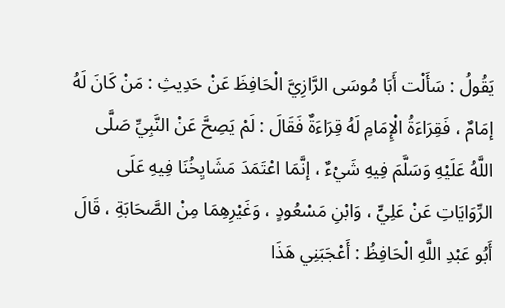يَقُولُ : سَأَلْت أَبَا مُوسَى الرَّازِيَّ الْحَافِظَ عَنْ حَدِيثِ : مَنْ كَانَ لَهُ إمَامٌ ، فَقِرَاءَةُ الْإِمَامِ لَهُ قِرَاءَةٌ فَقَالَ : لَمْ يَصِحَّ عَنْ النَّبِيِّ صَلَّى اللَّهُ عَلَيْهِ وَسَلَّمَ فِيهِ شَيْءٌ ، إنَّمَا اعْتَمَدَ مَشَايِخُنَا فِيهِ عَلَى الرِّوَايَاتِ عَنْ عَلِيٍّ ، وَابْنِ مَسْعُودٍ ، وَغَيْرِهِمَا مِنْ الصَّحَابَةِ ، قَالَ أَبُو عَبْدِ اللَّهِ الْحَافِظُ : أَعْجَبَنِي هَذَا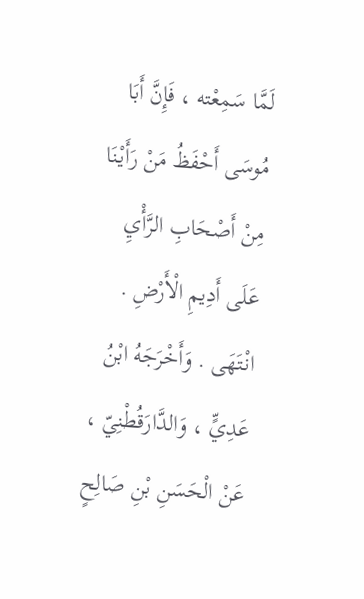لَمَّا سَمِعْته ، فَإِنَّ أَبَا مُوسَى أَحْفَظُ مَنْ رَأَيْنَا مِنْ أَصْحَابِ الرَّأْيِ عَلَى أَدِيمِ الْأَرْضِ . انْتَهَى . وَأَخْرَجَهُ ابْنُ عَدِيٍّ ، وَالدَّارَقُطْنِيّ ، عَنْ الْحَسَنِ بْنِ صَالِحٍ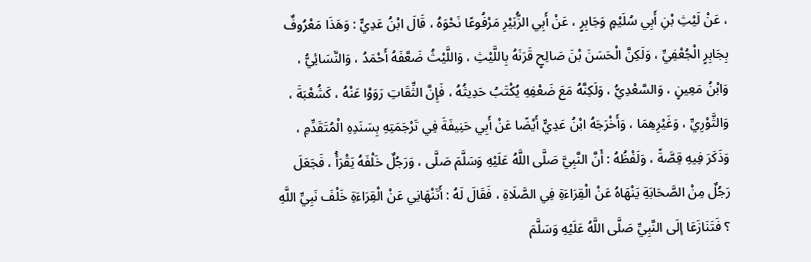، عَنْ لَيْثِ بْنِ أَبِي سُلَيْمٍ وَجَابِرٍ ، عَنْ أَبِي الزُّبَيْرِ مَرْفُوعًا نَحْوَهُ ، قَالَ ابْنُ عَدِيٍّ : وَهَذَا مَعْرُوفٌ بِجَابِرٍ الْجُعْفِيِّ ، وَلَكِنَّ الْحَسَنَ بْنَ صَالِحٍ قَرَنَهُ بِاللَّيْثِ ، وَاللَّيْثُ ضَعَّفَهُ أَحْمَدُ ، وَالنَّسَائِيُّ ، وَابْنُ مَعِينٍ ، وَالسَّعْدِيُّ ، وَلَكِنَّهُ مَعَ ضَعْفِهِ يُكْتَبُ حَدِيثُهُ ، فَإِنَّ الثِّقَاتِ رَوَوْا عَنْهُ ، كَشُعْبَةَ ، وَالثَّوْرِيِّ ، وَغَيْرِهِمَا ، وَأَخْرَجَهُ ابْنُ عَدِيٍّ أَيْضًا عَنْ أَبِي حَنِيفَةَ فِي تَرْجَمَتِهِ بِسَنَدِهِ الْمُتَقَدِّمِ ، وَذَكَرَ فِيهِ قِصَّةً ، وَلَفْظُهُ : أَنَّ النَّبِيَّ صَلَّى اللَّهُ عَلَيْهِ وَسَلَّمَ صَلَّى ، وَرَجُلٌ خَلْفَهُ يَقْرَأُ ، فَجَعَلَ رَجُلٌ مِنْ الصَّحَابَةِ يَنْهَاهُ عَنْ الْقِرَاءَةِ فِي الصَّلَاةِ ، فَقَالَ لَهُ : أَتَنْهَانِي عَنْ الْقِرَاءَةِ خَلْفَ نَبِيِّ اللَّهِ ؟ فَتَنَازَعَا إلَى النَّبِيِّ صَلَّى اللَّهُ عَلَيْهِ وَسَلَّمَ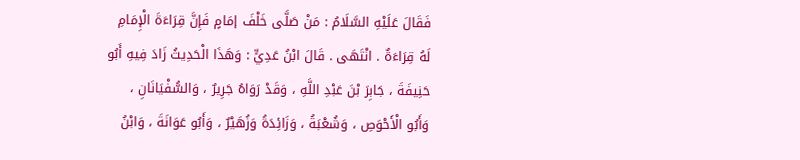فَقَالَ عَلَيْهِ السَّلَامُ : مَنْ صَلَّى خَلْفَ إمَامٍ فَإِنَّ قِرَاءَةَ الْإِمَامِ لَهُ قِرَاءَةٌ . انْتَهَى . قَالَ ابْنُ عَدِيٍّ : وَهَذَا الْحَدِيثُ زَادَ فِيهِ أَبُو حَنِيفَةَ ، جَابِرَ بْنَ عَبْدِ اللَّهِ ، وَقَدْ رَوَاهُ جَرِيرٌ ، وَالسُّفْيَانَانِ ، وَأَبُو الْأَحْوَصِ ، وَشُعْبَةُ ، وَزَائِدَةُ وَزُهَيْرٌ ، وَأَبُو عَوَانَةَ ، وَابْنُ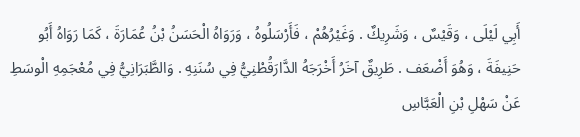أَبِي لَيْلَى ، وَقَيْسٌ ، وَشَرِيكٌ . وَغَيْرُهُمْ ، فَأَرْسَلُوهُ ، وَرَوَاهُ الْحَسَنُ بْنُ عُمَارَةَ ، كَمَا رَوَاهُ أَبُو حَنِيفَةَ ، وَهُوَ أَضْعَف . طَرِيقٌ آخَرُ أَخْرَجَهُ الدَّارَقُطْنِيُّ فِي سُنَنِهِ . وَالطَّبَرَانِيُّ فِي مُعْجَمِهِ الْوسَطِ عَنْ سَهْلِ بْنِ الْعَبَّاسِ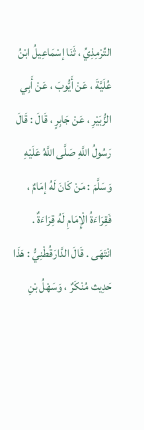التِّرْمِذِيِّ ، ثَنَا إسْمَاعِيلُ ابْنُ عُلَيَّةَ ، عَنْ أَيُّوبَ ، عَنْ أَبِي الزُّبَيْرِ ، عَنْ جَابِرٍ ، قَالَ : قَالَ رَسُولُ اللَّهِ صَلَّى اللَّهُ عَلَيْهِ وَسَلَّمَ : مَنْ كَانَ لَهُ إمَامٌ ، فَقِرَاءَةُ الْإِمَامِ لَهُ قِرَاءَةٌ . انْتَهَى . قَالَ الدَّارَقُطْنِيُّ : هَذَا حَدِيث مُنْكَرٌ ، وَسَهْلُ بْنِ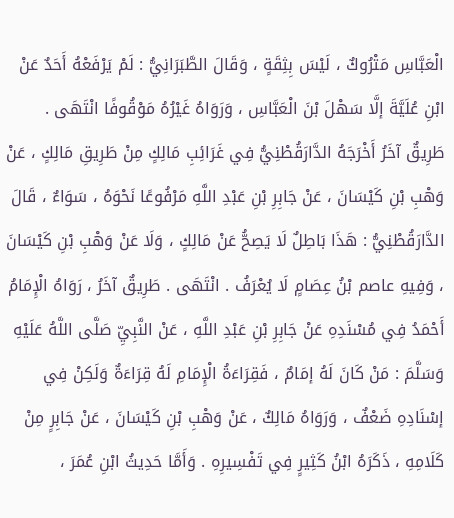الْعَبَّاسِ مَتْرُوكٌ ، لَيْسَ بِثِقَةٍ ، وَقَالَ الطَّبَرَانِيُّ : لَمْ يَرْفَعْهُ أَحَدٌ عَنْ ابْنِ عُلَيَّةَ إلَّا سَهْلَ بْنَ الْعَبَّاسِ ، وَرَوَاهُ غَيْرُهُ مَوْقُوفًا انْتَهَى . طَرِيقٌ آخَرُ أَخْرَجَهُ الدَّارَقُطْنِيُّ فِي غَرَائِبِ مَالِكٍ مِنْ طَرِيقِ مَالِكٍ ، عَنْ وَهْبِ بْنِ كَيْسَانَ ، عَنْ جَابِرِ بْنِ عَبْدِ اللَّهِ مَرْفُوعًا نَحْوَهُ ، سَوَاءٌ ، قَالَ الدَّارَقُطْنِيُّ : هَذَا بَاطِلٌ لَا يَصِحُّ عَنْ مَالِكٍ ، وَلَا عَنْ وَهْبِ بْنِ كَيْسَانَ ، وَفِيهِ عاصم بْنُ عِصَامٍ لَا يُعْرَفُ . انْتَهَى . طَرِيقٌ آخَرُ ، رَوَاهُ الْإِمَامُ أَحْمَدُ فِي مُسْنَدِهِ عَنْ جَابِرِ بْنِ عَبْدِ اللَّهِ ، عَنْ النَّبِيِّ صَلَّى اللَّهُ عَلَيْهِ وَسَلَّمَ : مَنْ كَانَ لَهُ إمَامٌ ، فَقِرَاءَةُ الْإِمَامِ لَهُ قِرَاءَةٌ وَلَكِنْ فِي إسْنَادِهِ ضَعْفٌ ، وَرَوَاهُ مَالِكٌ ، عَنْ وَهْبِ بْنِ كَيْسَانَ ، عَنْ جَابِرٍ مِنْ كَلَامِهِ ، ذَكَرَهُ ابْنُ كَثِيرٍ فِي تَفْسِيرِهِ . وَأَمَّا حَدِيثُ ابْنِ عُمَرَ ،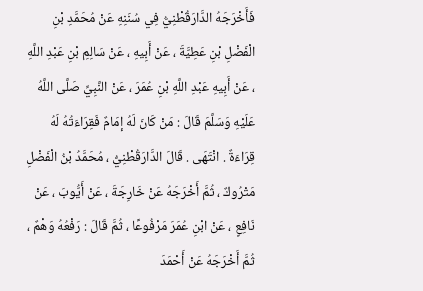فَأَخْرَجَهُ الدَّارَقُطْنِيُّ فِي سُنَنِهِ عَنْ مُحَمَّدِ بْنِ الْفَضْلِ بْنِ عَطِيَّةَ ، عَنْ أَبِيهِ ، عَنْ سَالِمِ بْنِ عَبْدِ اللَّهِ ، عَنْ أَبِيهِ عَبْدِ اللَّهِ بْنِ عُمَرَ ، عَنْ النَّبِيِّ صَلَّى اللَّهُ عَلَيْهِ وَسَلَّمَ قَالَ : مَنْ كَانَ لَهُ إمَامٌ فَقِرَاءَتُهُ لَهُ قِرَاءَةٌ . انْتَهَى . قَالَ الدَّارَقُطْنِيُّ ، مُحَمَّدُ بْنُ الْفَضْلِ مَتْرُوكٌ ، ثُمَّ أَخْرَجَهُ عَنْ خَارِجَةَ ، عَنْ أَيُّوبَ ، عَنْ نَافِعٍ ، عَنْ ابْنِ عُمَرَ مَرْفُوعًا ، ثُمَّ قَالَ : رَفْعُهُ وَهْمٌ ، ثُمَّ أَخْرَجَهُ عَنْ أَحْمَدَ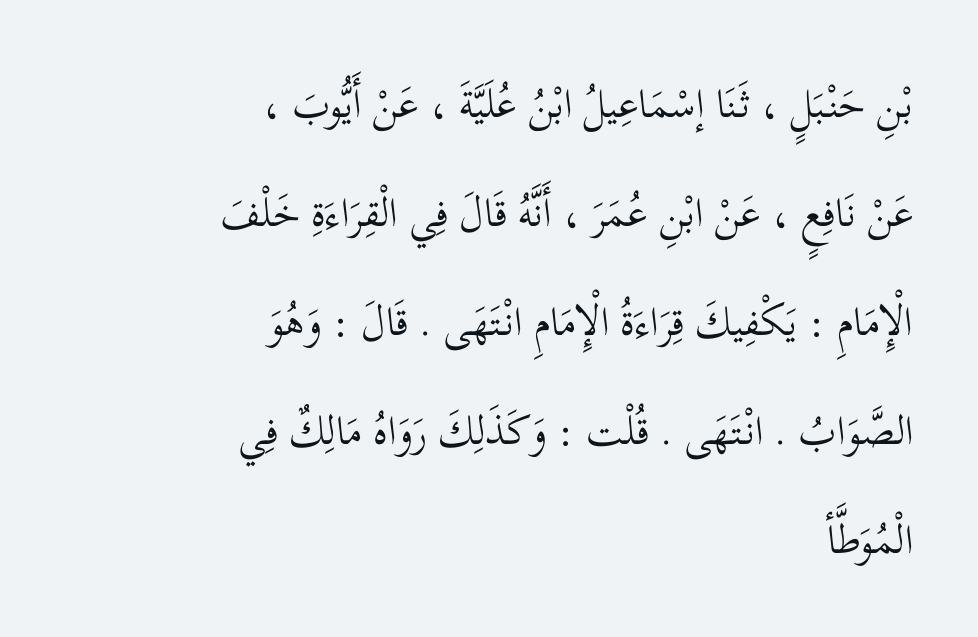بْنِ حَنْبَلٍ ، ثَنَا إسْمَاعِيلُ ابْنُ عُلَيَّةَ ، عَنْ أَيُّوبَ ، عَنْ نَافِعٍ ، عَنْ ابْنِ عُمَرَ ، أَنَّهُ قَالَ فِي الْقِرَاءَةِ خَلْفَ الْإِمَامِ : يَكْفِيكَ قِرَاءَةُ الْإِمَامِ انْتَهَى . قَالَ : وَهُوَ الصَّوَابُ . انْتَهَى . قُلْت : وَكَذَلِكَ رَوَاهُ مَالِكٌ فِي الْمُوَطَّأ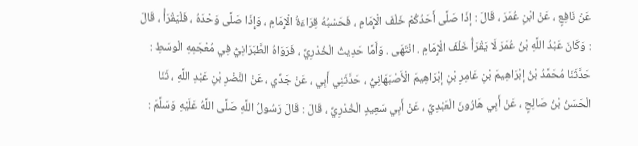عَنْ نَافِعٍ ، عَنْ ابْنِ عُمَرَ ، قَالَ : إذَا صَلَّى أَحَدُكُمْ خَلْفَ الْإِمَامِ ، فَحَسْبُهُ قِرَاءَةُ الْإِمَامِ ، وَإِذَا صَلَّى وَحْدَهُ ، فَلْيَقْرَأْ ، قَالَ : وَكَانَ عَبْدُ اللَّهِ بْنُ عُمَرَ لَا يَقْرَأُ خَلْفَ الْإِمَامِ . انْتَهَى . وَأَمَّا حَدِيثُ الْخُدْرِيِّ ، فَرَوَاهُ الطَّبَرَانِيُّ فِي مُعْجَمِهِ الْوسَطِ : حَدَّثَنَا مُحَمَّدُ بْنُ إبْرَاهِيمَ بْنِ عَامِرِ بْنِ إبْرَاهِيمَ الْأَصْبَهَانِيُّ ، حَدَّثَنِي أَبِي ، عَنْ جَدِّي ، عَنْ النَّضْرِ بْنِ عَبْدِ اللَّهِ ، ثَنَا الْحَسَنُ بْنُ صَالِحٍ ، عَنْ أَبِي هَارُونَ الْعَبْدِيِّ ، عَنْ أَبِي سَعِيدٍ الْخُدْرِيِّ ، قَالَ : قَالَ رَسُولُ اللَّهِ صَلَّى اللَّهُ عَلَيْهِ وَسَلَّمَ :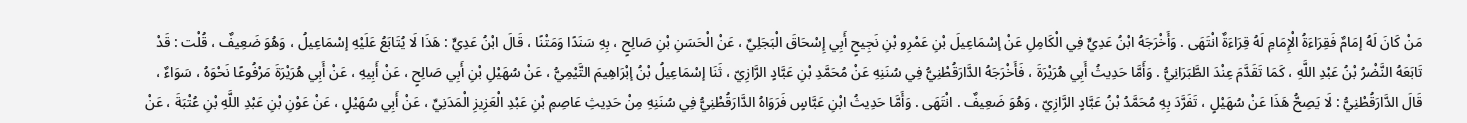مَنْ كَانَ لَهُ إمَامٌ فَقِرَاءَةُ الْإِمَامِ لَهُ قِرَاءَةٌ انْتَهَى . وَأَخْرَجَهُ ابْنُ عَدِيٍّ فِي الْكَامِلِ عَنْ إسْمَاعِيلَ بْنِ عَمْرِو بْنِ نَجِيحٍ أَبِي إِسْحَاقَ الْبَجَلِيِّ ، عَنْ الْحَسَنِ بْنِ صَالِحٍ ، بِهِ سَنَدًا وَمَتْنًا ، قَالَ ابْنُ عَدِيٍّ : هَذَا لَا يُتَابَعُ عَلَيْهِ إسْمَاعِيلُ ، وَهُوَ ضَعِيفٌ ، قُلْت : قَدْ تَابَعَهُ النَّضْرُ بْنُ عَبْدِ اللَّهِ ، كَمَا تَقَدَّمَ عِنْدَ الطَّبَرَانِيُّ . وَأَمَّا حَدِيثُ أَبِي هُرَيْرَةَ ، فَأَخْرَجَهُ الدَّارَقُطْنِيُّ فِي سُنَنِهِ عَنْ مُحَمَّدِ بْنِ عَبَّادٍ الرَّازِيّ ، ثَنَا إسْمَاعِيلُ بْنُ إبْرَاهِيمَ التَّيْمِيُّ ، عَنْ سُهَيْلِ بْنِ أَبِي صَالِحٍ ، عَنْ أَبِيهِ ، عَنْ أَبِي هُرَيْرَةَ مَرْفُوعًا نَحْوَهُ ، سَوَاءٌ ، قَالَ الدَّارَقُطْنِيُّ : لَا يَصِحُّ هَذَا عَنْ سُهَيْلٍ ، تَفَرَّدَ بِهِ مُحَمَّدُ بْنُ عَبَّادٍ الرَّازِيّ ، وَهُوَ ضَعِيفٌ . انْتَهَى . وَأَمَّا حَدِيثُ ابْنِ عَبَّاسٍ فَرَوَاهُ الدَّارَقُطْنِيُّ فِي سُنَنِهِ مِنْ حَدِيثِ عَاصِمِ بْنِ عَبْدِ الْعَزِيزِ الْمَدَنِيِّ ، عَنْ أَبِي سُهَيْلٍ ، عَنْ عَوْنِ بْنِ عَبْدِ اللَّهِ بْنِ عُتْبَةَ ، عَنْ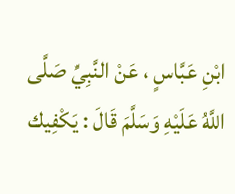ابْنِ عَبَّاسٍ ، عَنْ النَّبِيِّ صَلَّى اللَّهُ عَلَيْهِ وَسَلَّمَ قَالَ : يَكْفِيك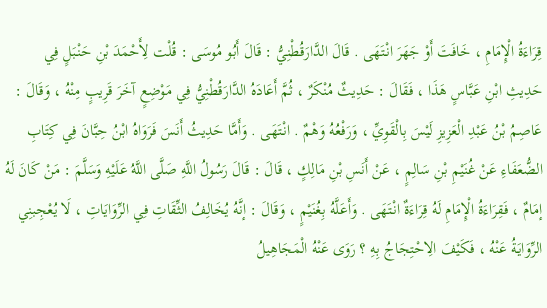قِرَاءَةُ الْإِمَامِ ، خَافَتَ أَوْ جَهَرَ انْتَهَى . قَالَ الدَّارَقُطْنِيُّ : قَالَ أَبُو مُوسَى : قُلْت لِأَحْمَدَ بْنِ حَنْبَلٍ فِي حَدِيثِ ابْنِ عَبَّاسٍ هَذَا ، فَقَالَ : حَدِيثٌ مُنْكَرٌ ، ثُمَّ أَعَادَهُ الدَّارَقُطْنِيُّ فِي مَوْضِعٍ آخَرَ قَرِيبٍ مِنْهُ ، وَقَالَ : عَاصِمُ بْنُ عَبْدِ الْعَزِيزِ لَيْسَ بِالْقَوِيِّ ، وَرَفْعُهُ وَهْمٌ . انْتَهَى . وَأَمَّا حَدِيثُ أَنَسَ فَرَوَاهُ ابْنُ حِبَّانَ فِي كِتَابِ الضُّعَفَاءِ عَنْ غُنَيْمِ بْنِ سَالِمٍ ، عَنْ أَنَسِ بْنِ مَالِكٍ ، قَالَ : قَالَ رَسُولُ اللَّهِ صَلَّى اللَّهُ عَلَيْهِ وَسَلَّمَ : مَنْ كَانَ لَهُ إمَامٌ ، فَقِرَاءَةُ الْإِمَامِ لَهُ قِرَاءَةٌ انْتَهَى . وَأَعَلَّهُ بِغُنَيْمٍ ، وَقَالَ : إنَّهُ يُخَالِفُ الثِّقَاتِ فِي الرِّوَايَاتِ ، لَا يُعْجِبنِي الرِّوَايَةُ عَنْهُ ، فَكَيْفَ الِاحْتِجَاجُ بِهِ ؟ رَوَى عَنْهُ الْمَجَاهِيلُ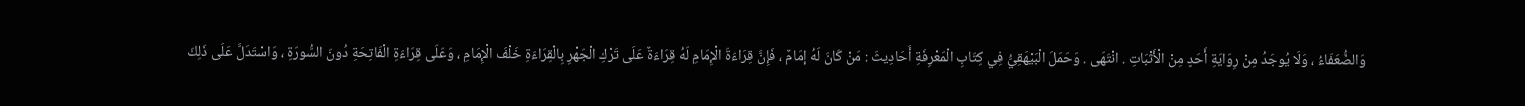وَالضُّعَفَاءُ ، وَلَا يُوجَدُ مِنْ رِوَايَةِ أَحَدٍ مِنْ الْأَثْبَاتِ . انْتَهَى . وَحَمَلَ الْبَيْهَقِيُّ فِي كِتَابِ الْمَعْرِفَةِ أَحَادِيثَ : مَنْ كَانَ لَهُ إمَامٌ ، فَإِنَّ قِرَاءَةَ الْإِمَامِ لَهُ قِرَاءَةٌ عَلَى تَرْكِ الْجَهْرِ بِالْقِرَاءَةِ خَلْفَ الْإِمَامِ ، وَعَلَى قِرَاءَةِ الْفَاتِحَةِ دُونَ السُّورَةِ ، وَاسْتَدَلَّ عَلَى ذَلِكَ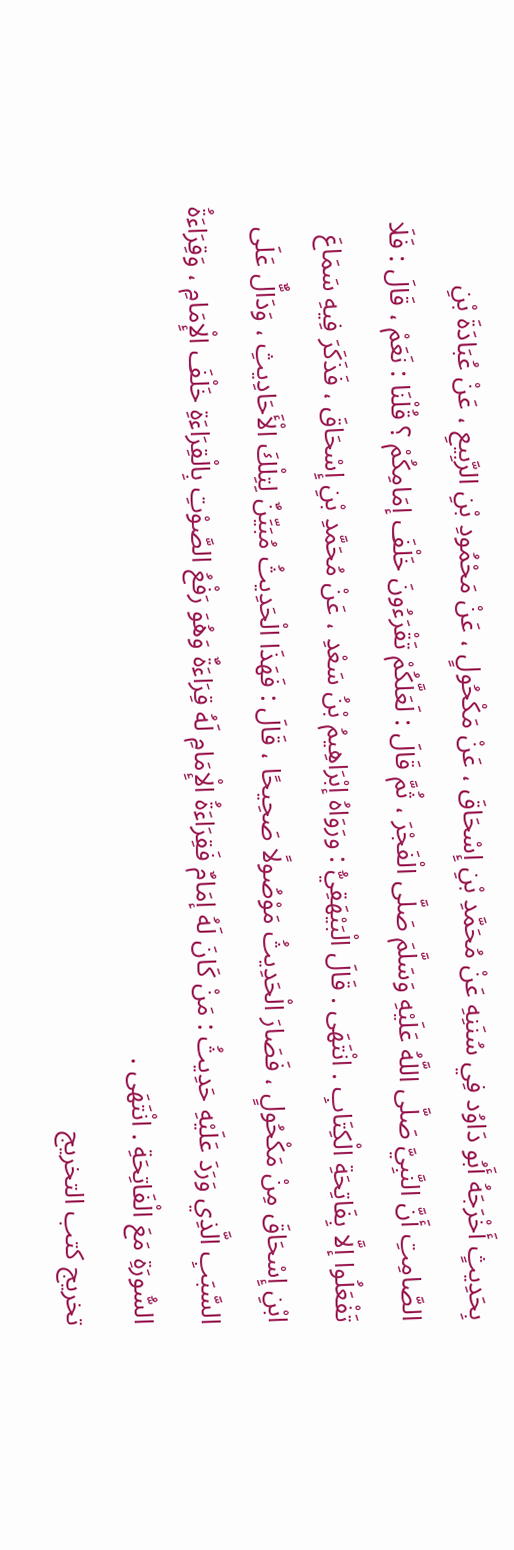بِحَدِيثٍ أَخْرَجَهُ أَبُو دَاوُد فِي سُنَنِهِ عَنْ مُحَمَّدِ بْنِ إِسْحَاقَ ، عَنْ مَكْحُولٍ ، عَنْ مَحْمُودِ بْنِ الرَّبِيعِ ، عَنْ عُبَادَةَ بْنِ الصَّامِتِ أَنَّ النَّبِيَّ صَلَّى اللَّهُ عَلَيْهِ وَسَلَّمَ صَلَّى الْفَجْرَ ، ثُمَّ قَالَ : لَعَلَّكُمْ تَقْرَءُونَ خَلْفَ إمَامِكُمْ ؟ قُلْنَا : نَعَمْ ، قَالَ : فَلَا تَفْعَلُوا إلَّا بِفَاتِحَةِ الْكِتَابِ . انْتَهَى . قَالَ الْبَيْهَقِيُّ : ورَوَاهُ إبْرَاهِيمُ بْنُ سَعْدِ ، عَنْ مُحَمَّدِ بْنِ إِسْحَاقَ ، فَذَكَرَ فِيهِ سَمَاعَ ابْنِ إِسْحَاقَ مِنْ مَكْحُولٍ ، فَصَارَ الْحَدِيثُ مَوْصُولًا صَحِيحًا ، قَالَ : فَهَذَا الْحَدِيثُ مُبَيِّنٌ لِتِلْكَ الْأَحَادِيثِ ، وَدَالٌّ عَلَى السَّبَبِ الَّذِي وَرَدَ عَلَيْهِ حَدِيثُ : مَنْ كَانَ لَهُ إمَامٌ فَقِرَاءَةُ الْإِمَامِ لَهُ قِرَاءَةٌ وَهُوَ رَفْعُ الصَّوْتِ بِالْقِرَاءَةِ خَلْفَ الْإِمَامِ ، وَقِرَاءَةُ السُّورَةِ مَعَ الْفَاتِحَةِ . انْتَهَى .
تخريج كتب التخريج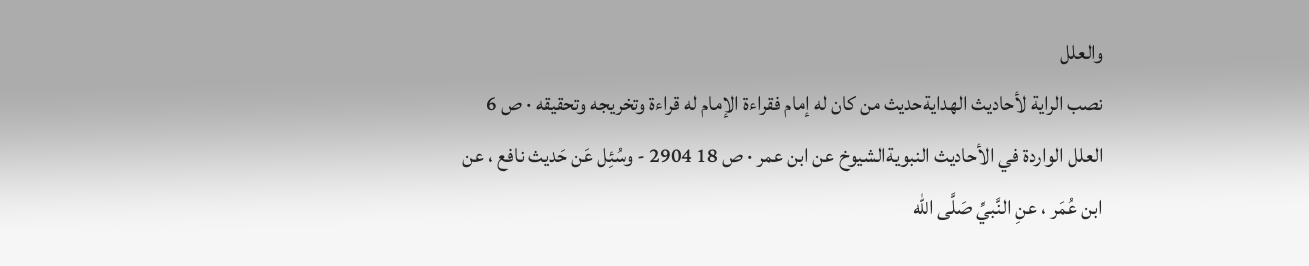والعلل
نصب الراية لأحاديث الهدايةحديث من كان له إمام فقراءة الإمام له قراءة وتخريجه وتحقيقه · ص 6 العلل الواردة في الأحاديث النبويةالشيوخ عن ابن عمر · ص 18 2904 - وسُئِل عَن حَديث نافع ، عن ابن عُمَر ، عنِ النَّبيِّ صَلَّى الله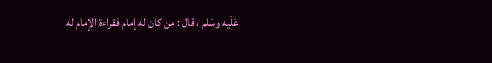عَلَيه وسَلم ، قال : من كان له إمام فقراءة الإمام له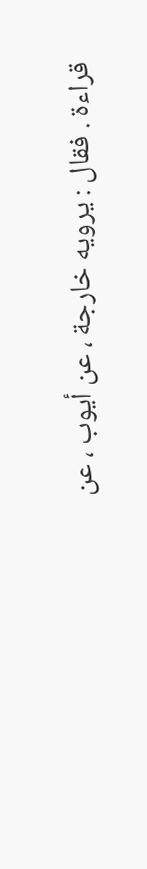قراءة . فقال : يرويه خارجة ، عن أيوب ، عن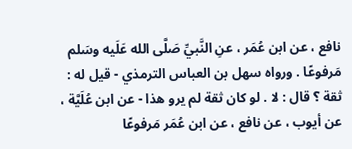نافع ، عن ابن عُمَر ، عنِ النَّبيِّ صَلَّى الله عَلَيه وسَلم مَرفوعًا . ورواه سهل بن العباس الترمذي - قيل له : ثقة ؟ قال : لا . لو كان ثقة لم يرو هذا - عن ابن عُلَيَّة ، عن أيوب ، عن نافع ، عن ابن عُمَر مَرفوعًا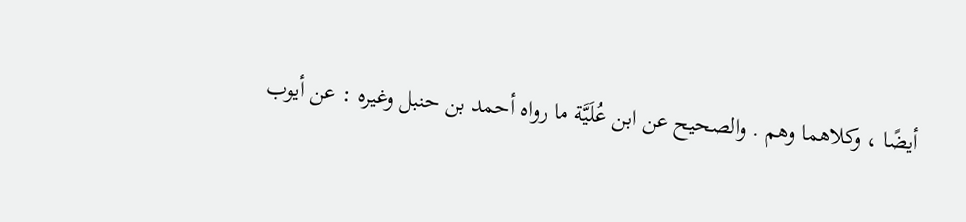أيضًا ، وكلاهما وهم . والصحيح عن ابن عُلَيَّة ما رواه أحمد بن حنبل وغيره : عن أيوب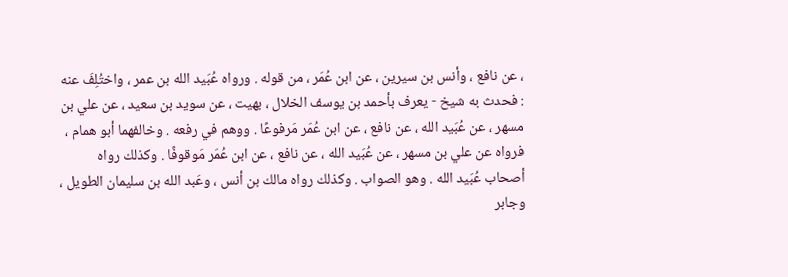، عن نافع ، وأنس بن سيرين ، عن ابن عُمَر ، من قوله . ورواه عُبَيد الله بن عمر ، واختُلِفَ عنه : فحدث به شيخ - يعرف بأحمد بن يوسف الخلال ، بهيت ، عن سويد بن سعيد ، عن علي بن مسهر ، عن عُبَيد الله ، عن نافع ، عن ابن عُمَر مَرفوعًا . ووهم في رفعه . وخالفهما أبو همام ، فرواه عن علي بن مسهر ، عن عُبَيد الله ، عن نافع ، عن ابن عُمَر مَوقوفًا . وكذلك رواه أصحاب عُبَيد الله . وهو الصواب . وكذلك رواه مالك بن أنس ، وعَبد الله بن سليمان الطويل ، وجابر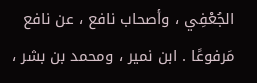الجُعْفِي ، وأصحاب نافع ، عن نافع مَرفوعًا . ابن نمير ، ومحمد بن بشر ،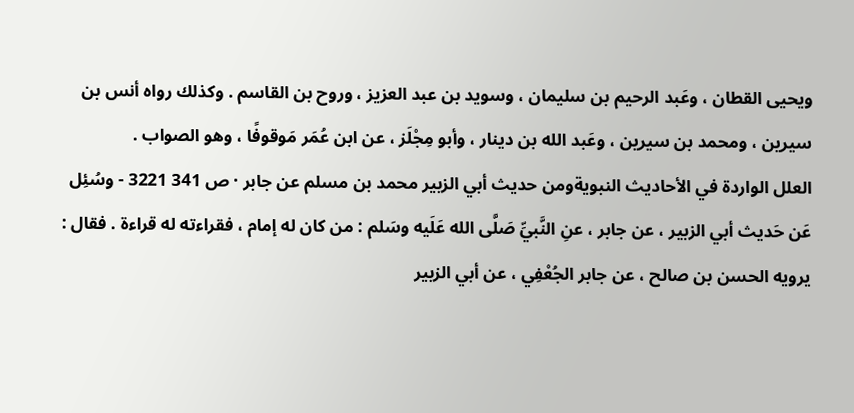ويحيى القطان ، وعَبد الرحيم بن سليمان ، وسويد بن عبد العزيز ، وروح بن القاسم . وكذلك رواه أنس بن سيرين ، ومحمد بن سيرين ، وعَبد الله بن دينار ، وأبو مِجْلَز ، عن ابن عُمَر مَوقوفًا ، وهو الصواب .
العلل الواردة في الأحاديث النبويةومن حديث أبي الزبير محمد بن مسلم عن جابر · ص 341 3221 - وسُئِل عَن حَديث أبي الزبير ، عن جابر ، عنِ النَّبيِّ صَلَّى الله عَلَيه وسَلم : من كان له إمام ، فقراءته له قراءة . فقال : يرويه الحسن بن صالح ، عن جابر الجُعْفِي ، عن أبي الزبير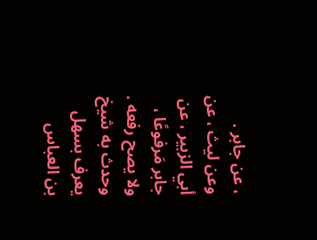، عن جابر . وعن ليث ، عن أبي الزبير ، عن جابر مَرفوعًا ، ولا يصح رفعه . وحدث به شيخ يعرف بسهل بن العباس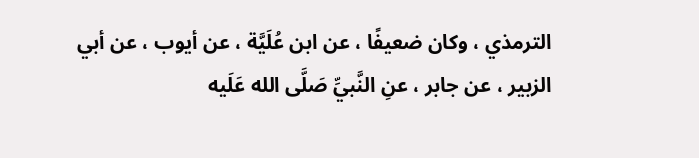الترمذي ، وكان ضعيفًا ، عن ابن عُلَيَّة ، عن أيوب ، عن أبي الزبير ، عن جابر ، عنِ النَّبيِّ صَلَّى الله عَلَيه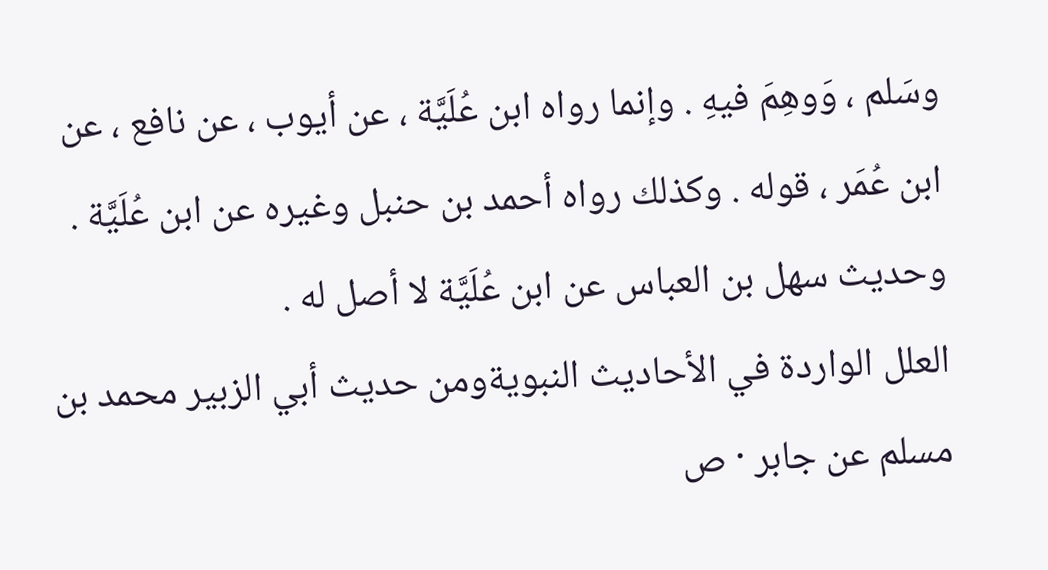وسَلم ، وَوهِمَ فيهِ . وإنما رواه ابن عُلَيَّة ، عن أيوب ، عن نافع ، عن ابن عُمَر ، قوله . وكذلك رواه أحمد بن حنبل وغيره عن ابن عُلَيَّة . وحديث سهل بن العباس عن ابن عُلَيَّة لا أصل له .
العلل الواردة في الأحاديث النبويةومن حديث أبي الزبير محمد بن مسلم عن جابر · ص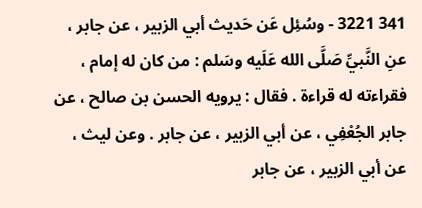341 3221 - وسُئِل عَن حَديث أبي الزبير ، عن جابر ، عنِ النَّبيِّ صَلَّى الله عَلَيه وسَلم : من كان له إمام ، فقراءته له قراءة . فقال : يرويه الحسن بن صالح ، عن جابر الجُعْفِي ، عن أبي الزبير ، عن جابر . وعن ليث ، عن أبي الزبير ، عن جابر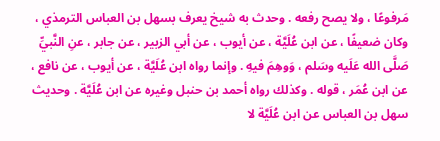مَرفوعًا ، ولا يصح رفعه . وحدث به شيخ يعرف بسهل بن العباس الترمذي ، وكان ضعيفًا ، عن ابن عُلَيَّة ، عن أيوب ، عن أبي الزبير ، عن جابر ، عنِ النَّبيِّ صَلَّى الله عَلَيه وسَلم ، وَوهِمَ فيهِ . وإنما رواه ابن عُلَيَّة ، عن أيوب ، عن نافع ، عن ابن عُمَر ، قوله . وكذلك رواه أحمد بن حنبل وغيره عن ابن عُلَيَّة . وحديث سهل بن العباس عن ابن عُلَيَّة لا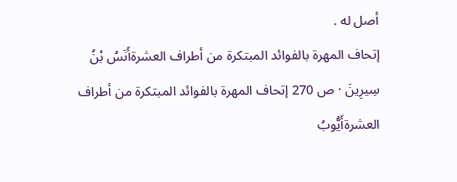أصل له .
إتحاف المهرة بالفوائد المبتكرة من أطراف العشرةأَنَسُ بْنُ سِيرِينَ · ص 270 إتحاف المهرة بالفوائد المبتكرة من أطراف العشرةأَيُّوبُ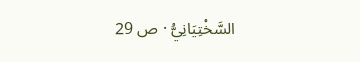السَّخْتِيَانِيُّ · ص 29